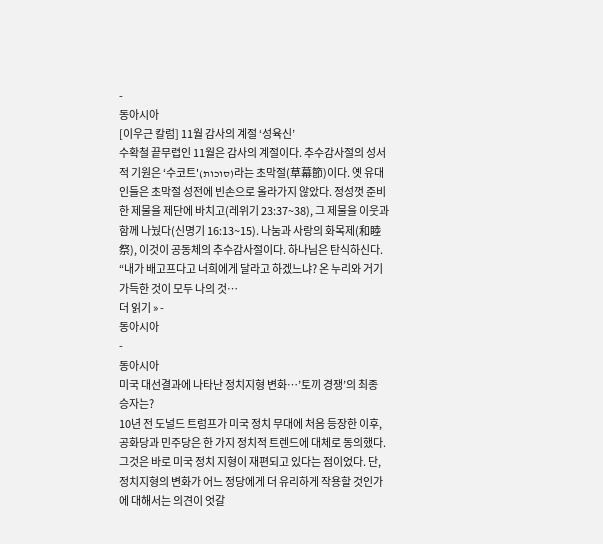-
동아시아
[이우근 칼럼] 11월 감사의 계절 ‘성육신’
수확철 끝무렵인 11월은 감사의 계절이다. 추수감사절의 성서적 기원은 ‘수코트'(סוכות)라는 초막절(草幕節)이다. 옛 유대인들은 초막절 성전에 빈손으로 올라가지 않았다. 정성껏 준비한 제물을 제단에 바치고(레위기 23:37~38), 그 제물을 이웃과 함께 나눴다(신명기 16:13~15). 나눔과 사랑의 화목제(和睦祭), 이것이 공동체의 추수감사절이다. 하나님은 탄식하신다. “내가 배고프다고 너희에게 달라고 하겠느냐? 온 누리와 거기 가득한 것이 모두 나의 것…
더 읽기 » -
동아시아
-
동아시아
미국 대선결과에 나타난 정치지형 변화…’토끼 경쟁’의 최종 승자는?
10년 전 도널드 트럼프가 미국 정치 무대에 처음 등장한 이후, 공화당과 민주당은 한 가지 정치적 트렌드에 대체로 동의했다. 그것은 바로 미국 정치 지형이 재편되고 있다는 점이었다. 단, 정치지형의 변화가 어느 정당에게 더 유리하게 작용할 것인가에 대해서는 의견이 엇갈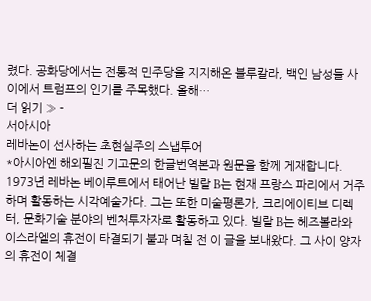렸다. 공화당에서는 전통적 민주당을 지지해온 블루칼라, 백인 남성들 사이에서 트럼프의 인기를 주목했다. 올해…
더 읽기 » -
서아시아
레바논이 선사하는 초현실주의 스냅투어
*아시아엔 해외필진 기고문의 한글번역본과 원문을 함께 게재합니다. 1973년 레바논 베이루트에서 태어난 빌랄 B는 현재 프랑스 파리에서 거주하며 활동하는 시각예술가다. 그는 또한 미술평론가, 크리에이티브 디렉터, 문화기술 분야의 벤처투자자로 활동하고 있다. 빌랄 B는 헤즈볼라와 이스라엘의 휴전이 타결되기 불과 며칠 전 이 글을 보내왔다. 그 사이 양자의 휴전이 체결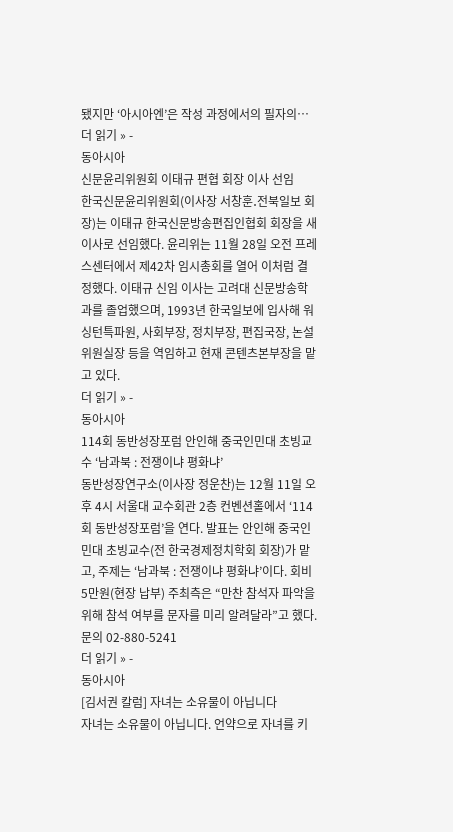됐지만 ‘아시아엔’은 작성 과정에서의 필자의…
더 읽기 » -
동아시아
신문윤리위원회 이태규 편협 회장 이사 선임
한국신문윤리위원회(이사장 서창훈․전북일보 회장)는 이태규 한국신문방송편집인협회 회장을 새 이사로 선임했다. 윤리위는 11월 28일 오전 프레스센터에서 제42차 임시총회를 열어 이처럼 결정했다. 이태규 신임 이사는 고려대 신문방송학과를 졸업했으며, 1993년 한국일보에 입사해 워싱턴특파원, 사회부장, 정치부장, 편집국장, 논설위원실장 등을 역임하고 현재 콘텐츠본부장을 맡고 있다.
더 읽기 » -
동아시아
114회 동반성장포럼 안인해 중국인민대 초빙교수 ‘남과북 : 전쟁이냐 평화냐’
동반성장연구소(이사장 정운찬)는 12월 11일 오후 4시 서울대 교수회관 2층 컨벤션홀에서 ‘114회 동반성장포럼’을 연다. 발표는 안인해 중국인민대 초빙교수(전 한국경제정치학회 회장)가 맡고, 주제는 ‘남과북 : 전쟁이냐 평화냐’이다. 회비 5만원(현장 납부) 주최측은 “만찬 참석자 파악을 위해 참석 여부를 문자를 미리 알려달라”고 했다. 문의 02-880-5241
더 읽기 » -
동아시아
[김서권 칼럼] 자녀는 소유물이 아닙니다
자녀는 소유물이 아닙니다. 언약으로 자녀를 키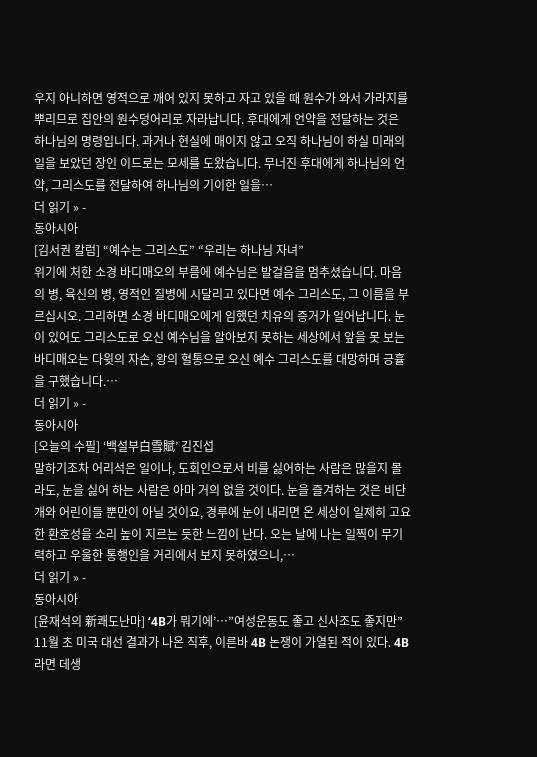우지 아니하면 영적으로 깨어 있지 못하고 자고 있을 때 원수가 와서 가라지를 뿌리므로 집안의 원수덩어리로 자라납니다. 후대에게 언약을 전달하는 것은 하나님의 명령입니다. 과거나 현실에 매이지 않고 오직 하나님이 하실 미래의 일을 보았던 장인 이드로는 모세를 도왔습니다. 무너진 후대에게 하나님의 언약, 그리스도를 전달하여 하나님의 기이한 일을…
더 읽기 » -
동아시아
[김서권 칼럼] “예수는 그리스도” “우리는 하나님 자녀”
위기에 처한 소경 바디매오의 부름에 예수님은 발걸음을 멈추셨습니다. 마음의 병, 육신의 병, 영적인 질병에 시달리고 있다면 예수 그리스도, 그 이름을 부르십시오. 그리하면 소경 바디매오에게 임했던 치유의 증거가 일어납니다. 눈이 있어도 그리스도로 오신 예수님을 알아보지 못하는 세상에서 앞을 못 보는 바디매오는 다윗의 자손, 왕의 혈통으로 오신 예수 그리스도를 대망하며 긍휼을 구했습니다.…
더 읽기 » -
동아시아
[오늘의 수필] ‘백설부白雪賦’ 김진섭
말하기조차 어리석은 일이나, 도회인으로서 비를 싫어하는 사람은 많을지 몰라도, 눈을 싫어 하는 사람은 아마 거의 없을 것이다. 눈을 즐겨하는 것은 비단 개와 어린이들 뿐만이 아닐 것이요, 경루에 눈이 내리면 온 세상이 일제히 고요한 환호성을 소리 높이 지르는 듯한 느낌이 난다. 오는 날에 나는 일찍이 무기력하고 우울한 통행인을 거리에서 보지 못하였으니,…
더 읽기 » -
동아시아
[윤재석의 新쾌도난마] ‘4B가 뭐기에’…”여성운동도 좋고 신사조도 좋지만”
11월 초 미국 대선 결과가 나온 직후, 이른바 4B 논쟁이 가열된 적이 있다. 4B라면 데생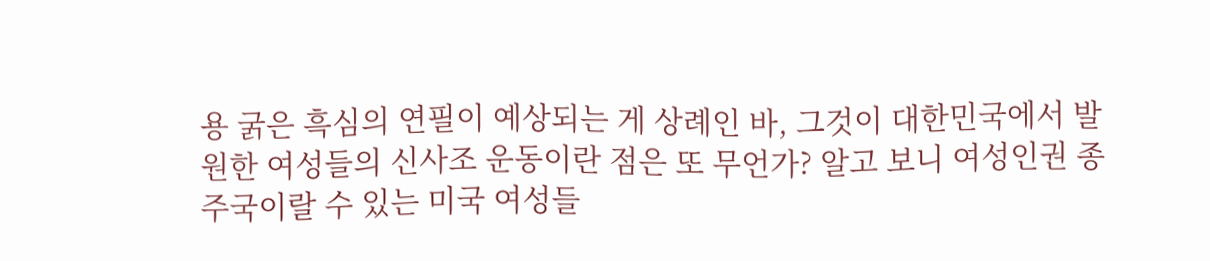용 굵은 흑심의 연필이 예상되는 게 상례인 바, 그것이 대한민국에서 발원한 여성들의 신사조 운동이란 점은 또 무언가? 알고 보니 여성인권 종주국이랄 수 있는 미국 여성들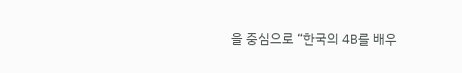을 중심으로 “한국의 4B를 배우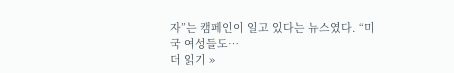자”는 캠페인이 일고 있다는 뉴스였다. “미국 여성들도…
더 읽기 »